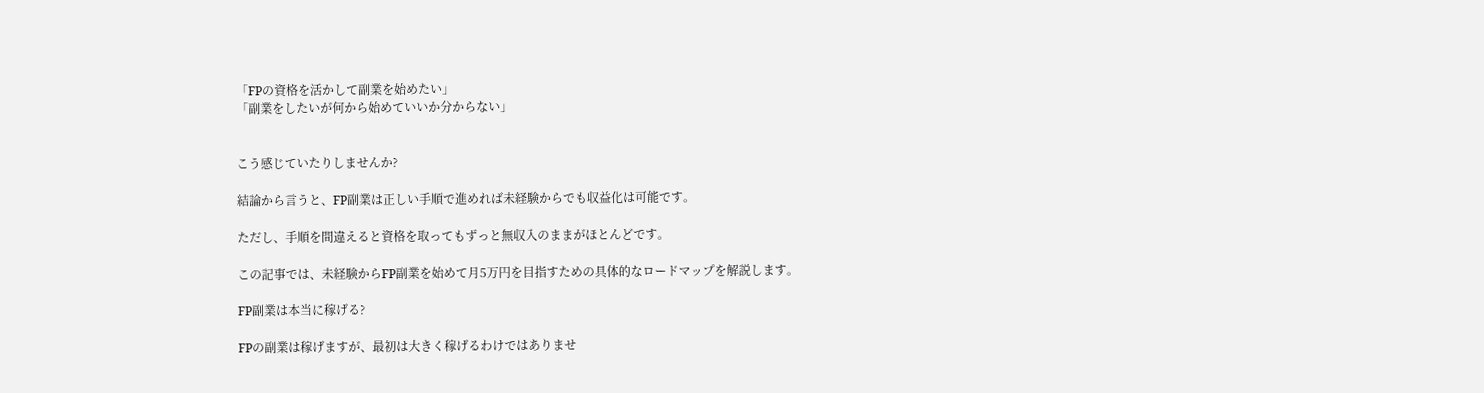「FPの資格を活かして副業を始めたい」
「副業をしたいが何から始めていいか分からない」


こう感じていたりしませんか?

結論から言うと、FP副業は正しい手順で進めれば未経験からでも収益化は可能です。

ただし、手順を間違えると資格を取ってもずっと無収入のままがほとんどです。

この記事では、未経験からFP副業を始めて月5万円を目指すための具体的なロードマップを解説します。

FP副業は本当に稼げる?

FPの副業は稼げますが、最初は大きく稼げるわけではありませ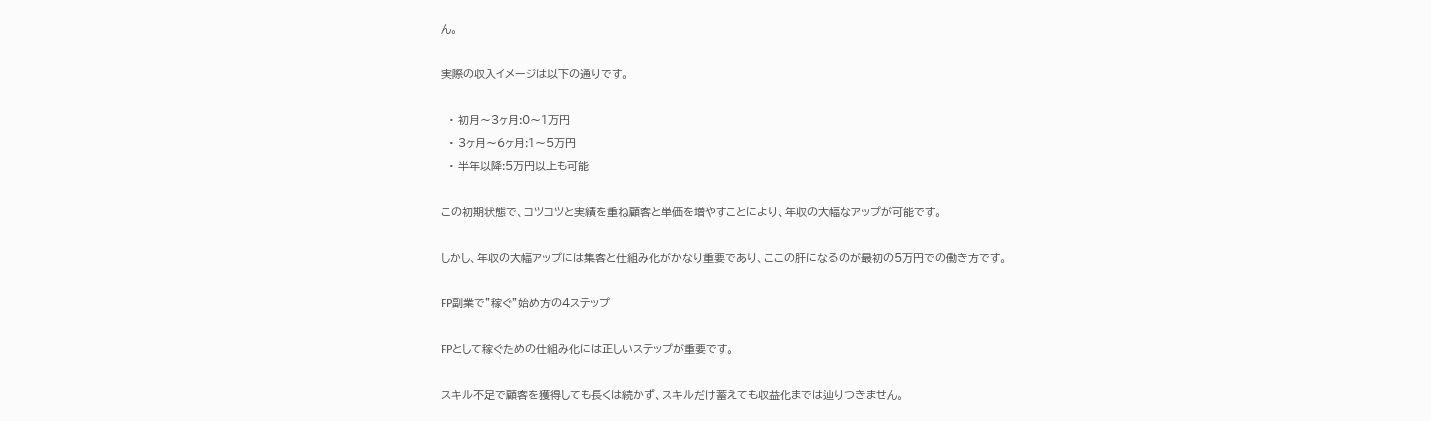ん。

実際の収入イメージは以下の通りです。

  • 初月〜3ヶ月:0〜1万円
  • 3ヶ月〜6ヶ月:1〜5万円
  • 半年以降:5万円以上も可能

この初期状態で、コツコツと実績を重ね顧客と単価を増やすことにより、年収の大幅なアップが可能です。

しかし、年収の大幅アップには集客と仕組み化がかなり重要であり、ここの肝になるのが最初の5万円での働き方です。

FP副業で”稼ぐ”始め方の4ステップ

FPとして稼ぐための仕組み化には正しいステップが重要です。

スキル不足で顧客を獲得しても長くは続かず、スキルだけ蓄えても収益化までは辿りつきません。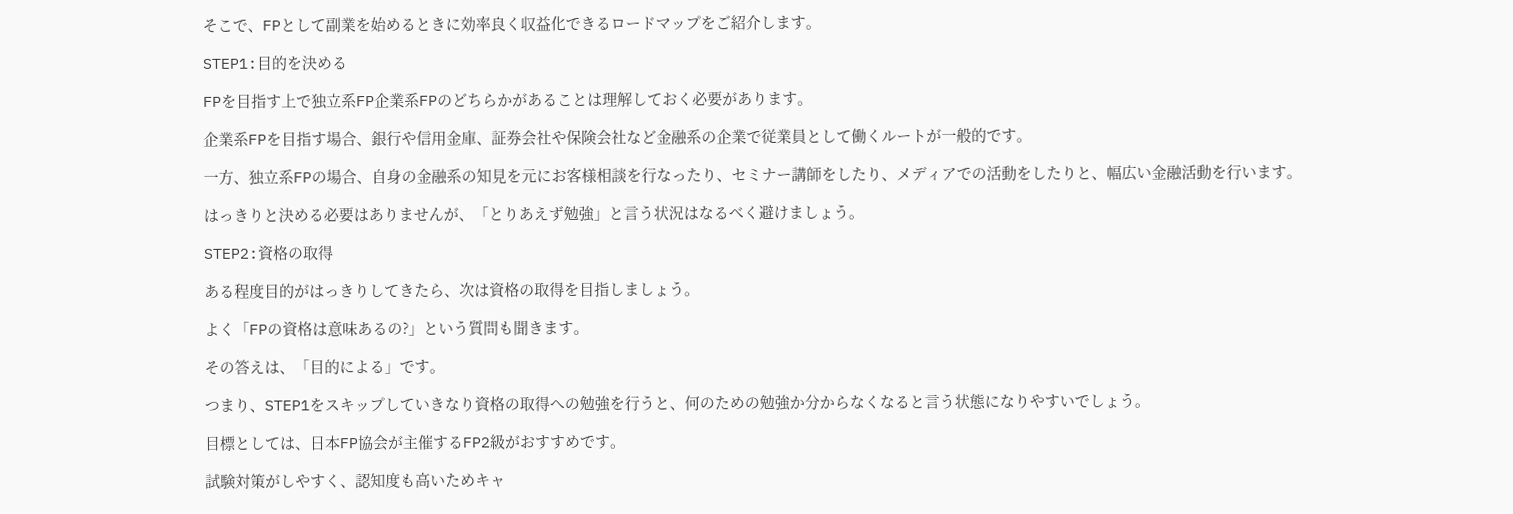そこで、FPとして副業を始めるときに効率良く収益化できるロードマップをご紹介します。

STEP1:目的を決める

FPを目指す上で独立系FP企業系FPのどちらかがあることは理解しておく必要があります。

企業系FPを目指す場合、銀行や信用金庫、証券会社や保険会社など金融系の企業で従業員として働くルートが一般的です。

一方、独立系FPの場合、自身の金融系の知見を元にお客様相談を行なったり、セミナー講師をしたり、メディアでの活動をしたりと、幅広い金融活動を行います。

はっきりと決める必要はありませんが、「とりあえず勉強」と言う状況はなるべく避けましょう。

STEP2:資格の取得

ある程度目的がはっきりしてきたら、次は資格の取得を目指しましょう。

よく「FPの資格は意味あるの?」という質問も聞きます。

その答えは、「目的による」です。

つまり、STEP1をスキップしていきなり資格の取得への勉強を行うと、何のための勉強か分からなくなると言う状態になりやすいでしょう。

目標としては、日本FP協会が主催するFP2級がおすすめです。

試験対策がしやすく、認知度も高いためキャ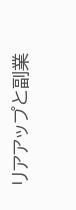リアアップと副業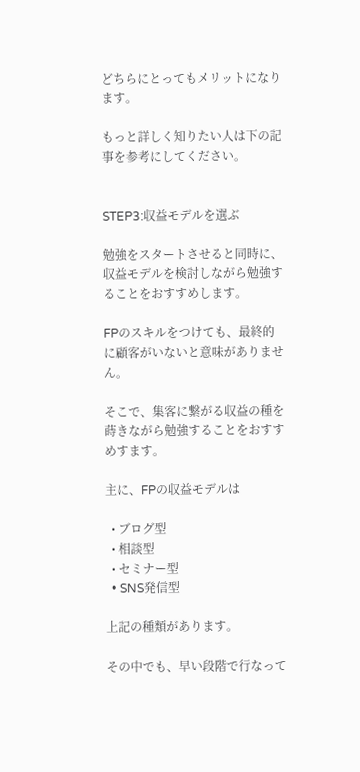どちらにとってもメリットになります。

もっと詳しく知りたい人は下の記事を参考にしてください。


STEP3:収益モデルを選ぶ

勉強をスタートさせると同時に、収益モデルを検討しながら勉強することをおすすめします。

FPのスキルをつけても、最終的に顧客がいないと意味がありません。

そこで、集客に繋がる収益の種を蒔きながら勉強することをおすすめすます。

主に、FPの収益モデルは

  • ブログ型
  • 相談型
  • セミナー型
  • SNS発信型

上記の種類があります。

その中でも、早い段階で行なって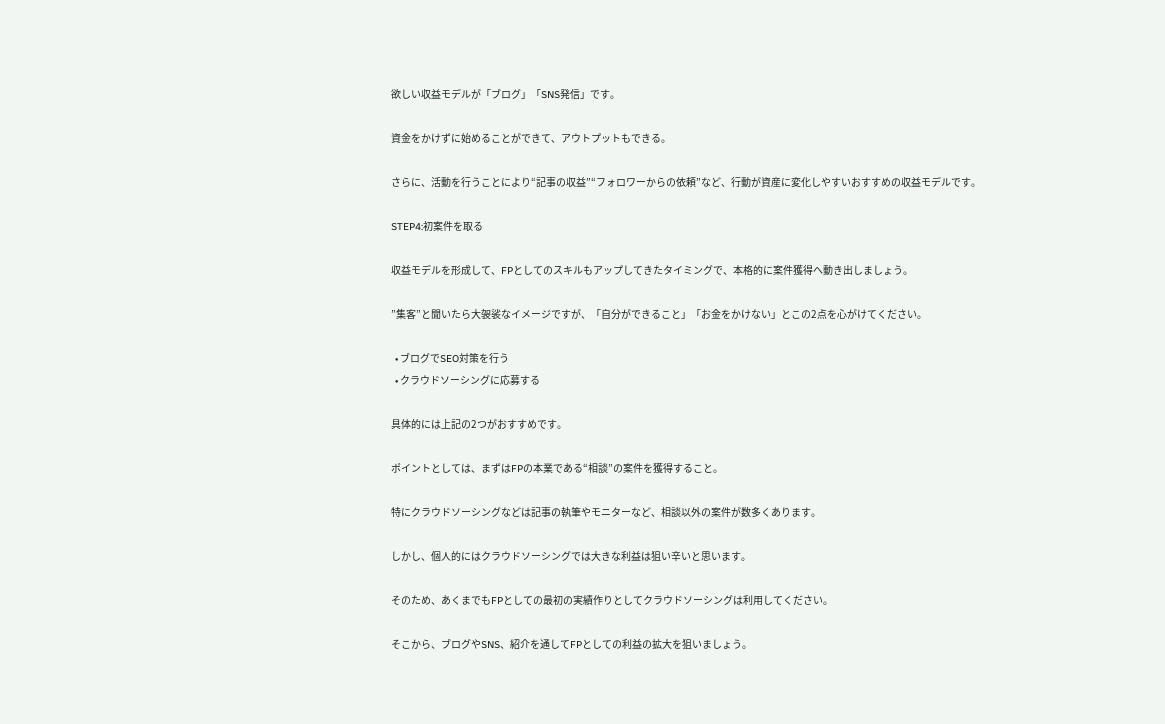欲しい収益モデルが「ブログ」「SNS発信」です。

資金をかけずに始めることができて、アウトプットもできる。

さらに、活動を行うことにより“記事の収益”“フォロワーからの依頼”など、行動が資産に変化しやすいおすすめの収益モデルです。

STEP4:初案件を取る

収益モデルを形成して、FPとしてのスキルもアップしてきたタイミングで、本格的に案件獲得へ動き出しましょう。

”集客”と聞いたら大袈裟なイメージですが、「自分ができること」「お金をかけない」とこの2点を心がけてください。

  • ブログでSEO対策を行う
  • クラウドソーシングに応募する

具体的には上記の2つがおすすめです。

ポイントとしては、まずはFPの本業である“相談”の案件を獲得すること。

特にクラウドソーシングなどは記事の執筆やモニターなど、相談以外の案件が数多くあります。

しかし、個人的にはクラウドソーシングでは大きな利益は狙い辛いと思います。

そのため、あくまでもFPとしての最初の実績作りとしてクラウドソーシングは利用してください。

そこから、ブログやSNS、紹介を通してFPとしての利益の拡大を狙いましょう。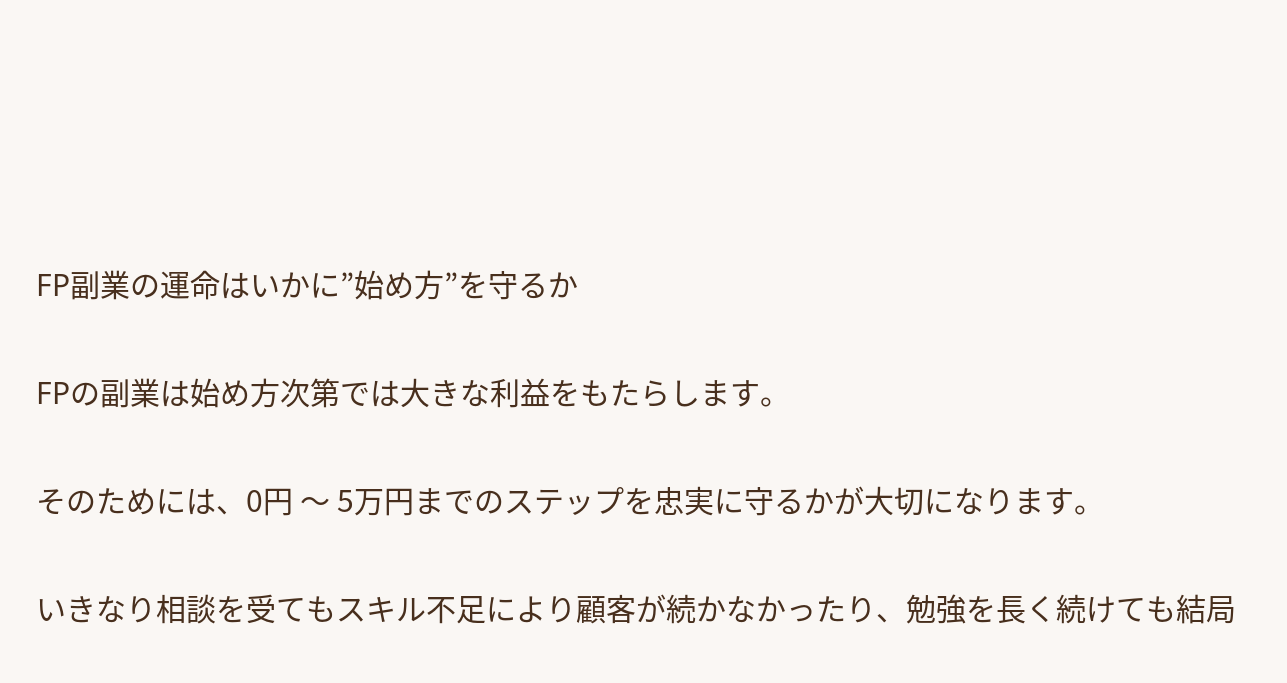FP副業の運命はいかに”始め方”を守るか

FPの副業は始め方次第では大きな利益をもたらします。

そのためには、0円 〜 5万円までのステップを忠実に守るかが大切になります。

いきなり相談を受てもスキル不足により顧客が続かなかったり、勉強を長く続けても結局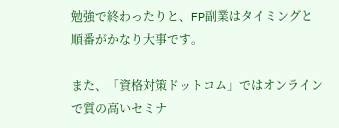勉強で終わったりと、FP副業はタイミングと順番がかなり大事です。

また、「資格対策ドットコム」ではオンラインで質の高いセミナ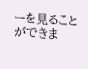ーを見ることができま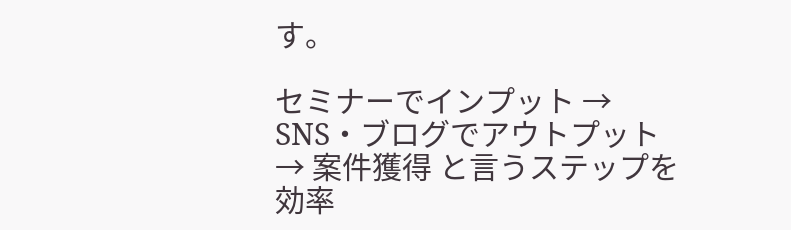す。

セミナーでインプット → SNS・ブログでアウトプット → 案件獲得 と言うステップを効率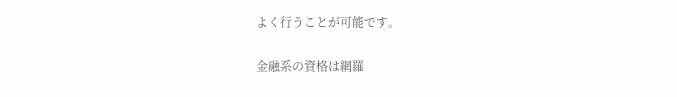よく行うことが可能です。

金融系の資格は網羅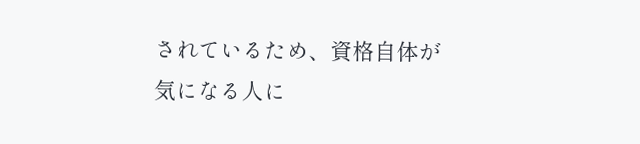されているため、資格自体が気になる人に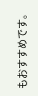もおすすめです。